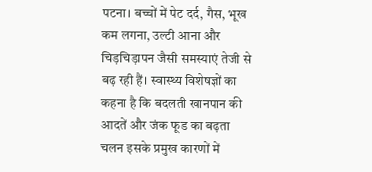पटना। बच्चों में पेट दर्द, गैस, भूख कम लगना, उल्टी आना और चिड़चिड़ापन जैसी समस्याएं तेजी से बढ़ रही हैं। स्वास्थ्य विशेषज्ञों का कहना है कि बदलती खानपान की आदतें और जंक फूड का बढ़ता चलन इसके प्रमुख कारणों में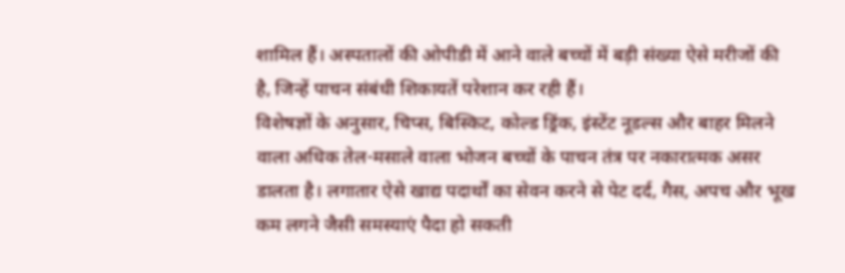शामिल हैं। अस्पतालों की ओपीडी में आने वाले बच्चों में बड़ी संख्या ऐसे मरीजों की है, जिन्हें पाचन संबंधी शिकायतें परेशान कर रही हैं।
विशेषज्ञों के अनुसार, चिप्स, बिस्किट, कोल्ड ड्रिंक, इंस्टेंट नूडल्स और बाहर मिलने वाला अधिक तेल-मसाले वाला भोजन बच्चों के पाचन तंत्र पर नकारात्मक असर डालता है। लगातार ऐसे खाद्य पदार्थों का सेवन करने से पेट दर्द, गैस, अपच और भूख कम लगने जैसी समस्याएं पैदा हो सकती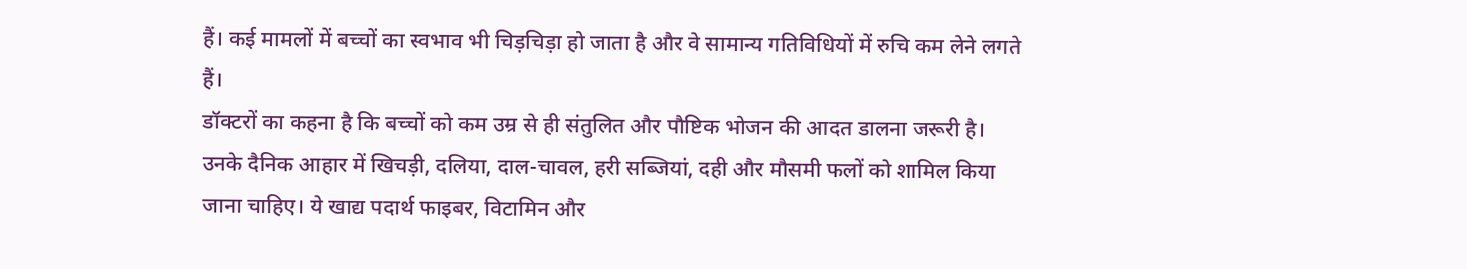हैं। कई मामलों में बच्चों का स्वभाव भी चिड़चिड़ा हो जाता है और वे सामान्य गतिविधियों में रुचि कम लेने लगते हैं।
डॉक्टरों का कहना है कि बच्चों को कम उम्र से ही संतुलित और पौष्टिक भोजन की आदत डालना जरूरी है। उनके दैनिक आहार में खिचड़ी, दलिया, दाल-चावल, हरी सब्जियां, दही और मौसमी फलों को शामिल किया जाना चाहिए। ये खाद्य पदार्थ फाइबर, विटामिन और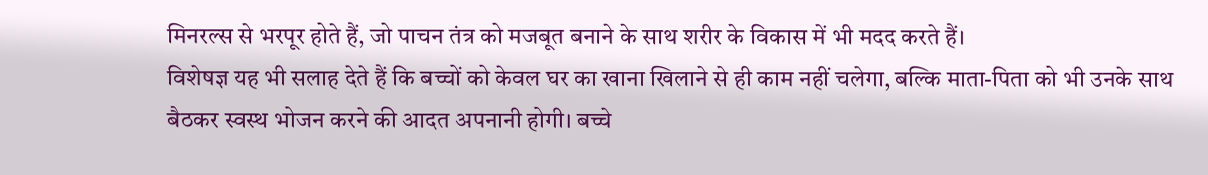मिनरल्स से भरपूर होते हैं, जो पाचन तंत्र को मजबूत बनाने के साथ शरीर के विकास में भी मदद करते हैं।
विशेषज्ञ यह भी सलाह देते हैं कि बच्चों को केवल घर का खाना खिलाने से ही काम नहीं चलेगा, बल्कि माता-पिता को भी उनके साथ बैठकर स्वस्थ भोजन करने की आदत अपनानी होगी। बच्चे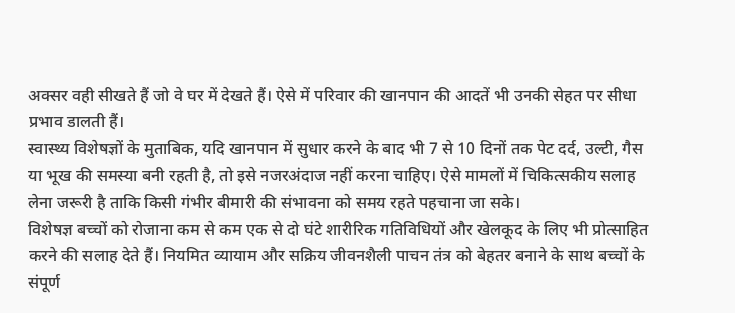अक्सर वही सीखते हैं जो वे घर में देखते हैं। ऐसे में परिवार की खानपान की आदतें भी उनकी सेहत पर सीधा प्रभाव डालती हैं।
स्वास्थ्य विशेषज्ञों के मुताबिक, यदि खानपान में सुधार करने के बाद भी 7 से 10 दिनों तक पेट दर्द, उल्टी, गैस या भूख की समस्या बनी रहती है, तो इसे नजरअंदाज नहीं करना चाहिए। ऐसे मामलों में चिकित्सकीय सलाह लेना जरूरी है ताकि किसी गंभीर बीमारी की संभावना को समय रहते पहचाना जा सके।
विशेषज्ञ बच्चों को रोजाना कम से कम एक से दो घंटे शारीरिक गतिविधियों और खेलकूद के लिए भी प्रोत्साहित करने की सलाह देते हैं। नियमित व्यायाम और सक्रिय जीवनशैली पाचन तंत्र को बेहतर बनाने के साथ बच्चों के संपूर्ण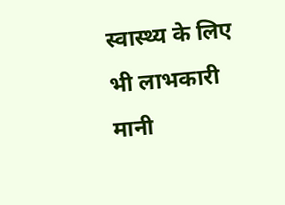स्वास्थ्य के लिए भी लाभकारी मानी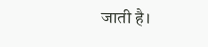जाती है।